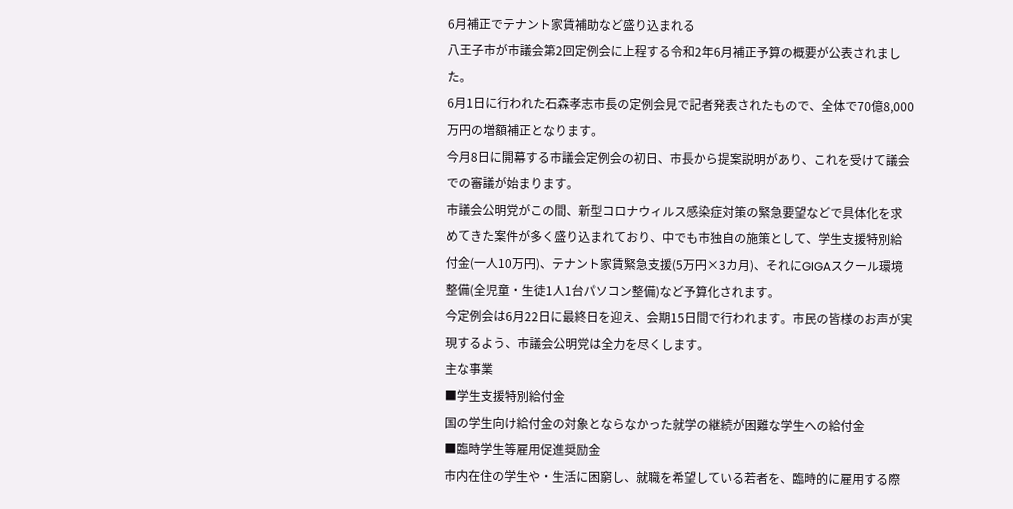6月補正でテナント家賃補助など盛り込まれる
八王子市が市議会第2回定例会に上程する令和2年6月補正予算の概要が公表されました。
6月1日に行われた石森孝志市長の定例会見で記者発表されたもので、全体で70億8,000万円の増額補正となります。
今月8日に開幕する市議会定例会の初日、市長から提案説明があり、これを受けて議会での審議が始まります。
市議会公明党がこの間、新型コロナウィルス感染症対策の緊急要望などで具体化を求めてきた案件が多く盛り込まれており、中でも市独自の施策として、学生支援特別給付金(一人10万円)、テナント家賃緊急支援(5万円×3カ月)、それにGIGAスクール環境整備(全児童・生徒1人1台パソコン整備)など予算化されます。
今定例会は6月22日に最終日を迎え、会期15日間で行われます。市民の皆様のお声が実現するよう、市議会公明党は全力を尽くします。
主な事業
■学生支援特別給付金
国の学生向け給付金の対象とならなかった就学の継続が困難な学生への給付金
■臨時学生等雇用促進奨励金
市内在住の学生や・生活に困窮し、就職を希望している若者を、臨時的に雇用する際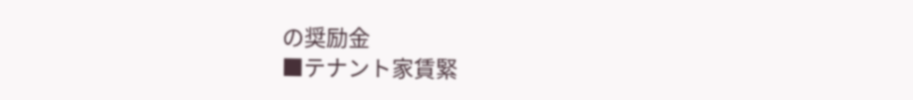の奨励金
■テナント家賃緊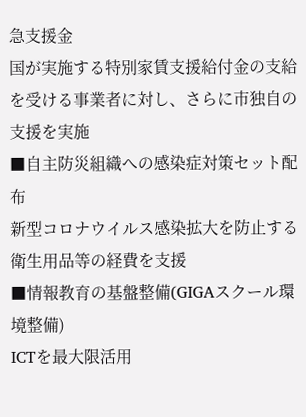急支援金
国が実施する特別家賃支援給付金の支給を受ける事業者に対し、さらに市独自の支援を実施
■自主防災組織への感染症対策セット配布
新型コロナウイルス感染拡大を防止する衛生用品等の経費を支援
■情報教育の基盤整備(GIGAスクール環境整備)
ICTを最大限活用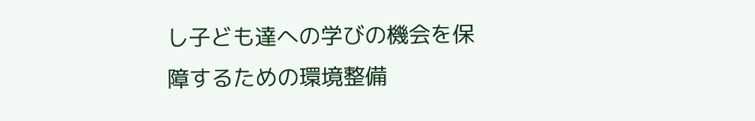し子ども達への学びの機会を保障するための環境整備